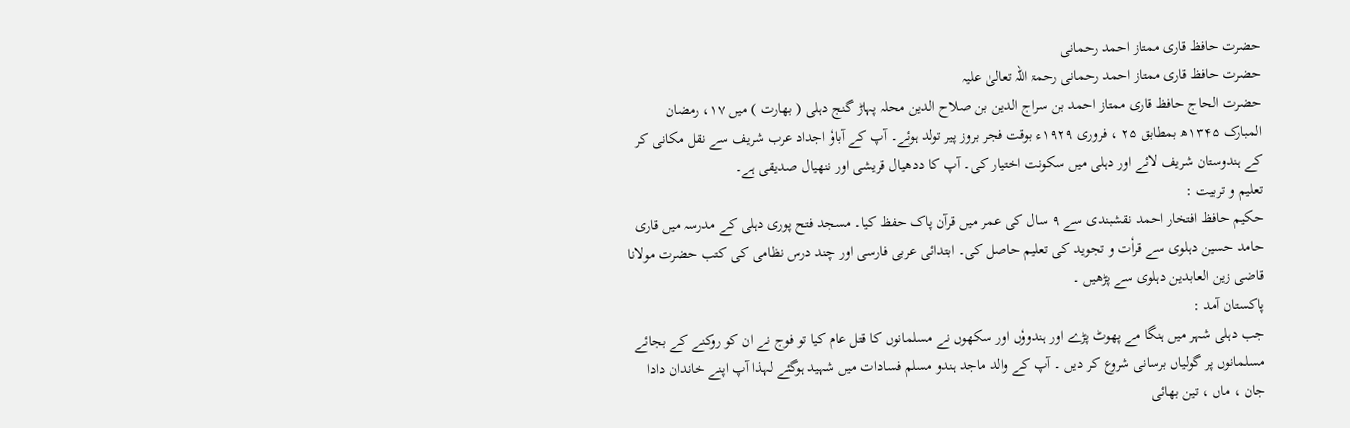حضرت حافظ قاری ممتاز احمد رحمانی
حضرت حافظ قاری ممتاز احمد رحمانی رحمۃ اللہ تعالیٰ علیہ
حضرت الحاج حافظ قاری ممتاز احمد بن سراج الدین بن صلاح الدین محلہ پہاڑ گنج دہلی ( بھارت ) میں ۱۷، رمضان المبارک ۱۳۴۵ھ بمطابق ۲۵ ، فروری ۱۹۲۹ء بوقت فجر بروز پیر تولد ہوئے۔ آپ کے آباوٗ اجداد عرب شریف سے نقل مکانی کر کے ہندوستان شریف لائے اور دہلی میں سکونت اختیار کی۔ آپ کا ددھیال قریشی اور ننھیال صدیقی ہے۔
تعلیم و تربیت :
حکیم حافظ افتخار احمد نقشبندی سے ۹ سال کی عمر میں قرآن پاک حفظ کیا۔ مسجد فتح پوری دہلی کے مدرسہ میں قاری حامد حسین دہلوی سے قراٗت و تجوید کی تعلیم حاصل کی۔ ابتدائی عربی فارسی اور چند درس نظامی کی کتب حضرت مولانا قاضی زین العابدین دہلوی سے پڑھیں ۔
پاکستان آمد :
جب دہلی شہر میں ہنگا مے پھوٹ پڑے اور ہندووٗں اور سکھوں نے مسلمانوں کا قتل عام کیا تو فوج نے ان کو روکنے کے بجائے مسلمانوں پر گولیاں برسانی شروع کر دیں ۔ آپ کے والد ماجد ہندو مسلم فسادات میں شہید ہوگئے لہذا آپ اپنے خاندان دادا جان ، ماں ، تین بھائی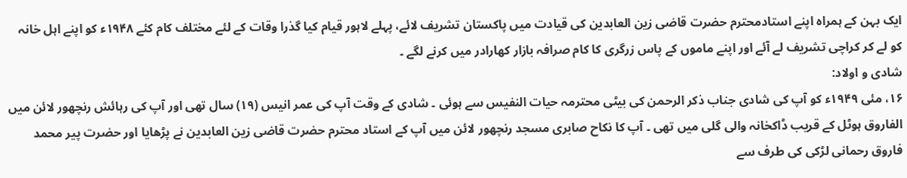ایک بہن کے ہمراہ اپنے استادمحترم حضرت قاضی زین العابدین کی قیادت میں پاکستان تشریف لائے، پہلے لاہور قیام کیا گذرا وقات کے لئے مختلف کام کئے ۱۹۴۸ء کو اپنے اہل خانہ کو لے کر کراچی تشریف لے آئے اور اپنے ماموں کے پاس زرگری کا کام صرافہ بازار کھارادر میں کرنے لگے ۔
شادی و اولاد:
۱۶، مئی ۱۹۴۹ء کو آپ کی شادی جناب ذکر الرحمن کی بیٹی محترمہ حیات النفیس سے ہوئی ۔ شادی کے وقت آپ کی عمر انیس (۱۹) سال تھی اور آپ کی رہائش رنچھور لائن میں الفاروق ہوٹل کے قریب ڈاکخانہ والی گلی میں تھی ۔ آپ کا نکاح صابری مسجد رنچھور لائن میں آپ کے استاد محترم حضرت قاضی زین العابدین نے پڑھایا اور حضرت پیر محمد فاروق رحمانی لڑکی کی طرف سے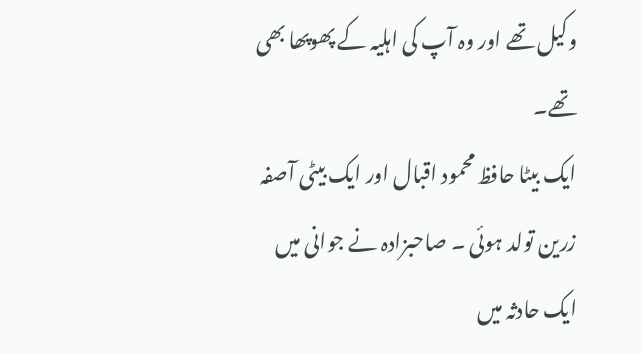وکیل تھے اور وہ آپ کی اہلیہ کے پھوپھا بھی تھے۔
ایک بیٹا حافظ محمود اقبال اور ایک بیٹی آصفہ زرین تولد ہوئی ۔ صاحبزادہ نے جوانی میں ایک حادثہ میں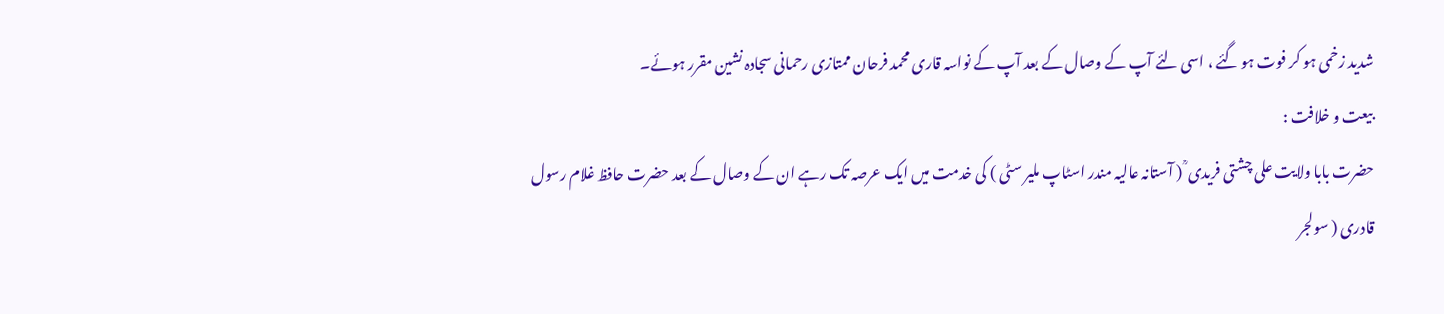شدید زخمی ہو کر فوت ہو گئے ، اسی لئے آپ کے وصال کے بعد آپ کے نواسہ قاری محمد فرحان ممتازی رحمانی سجادہ نشین مقرر ہوئے۔
بیعت و خلافت :
حضرت بابا ولایت علی چشتی فریدی ؒ ( آستانہ عالیہ مندر اسٹاپ ملیر سٹی ) کی خدمت میں ایک عرصہ تک رہے ان کے وصال کے بعد حضرت حافظ غلام رسول قادری ( سولجر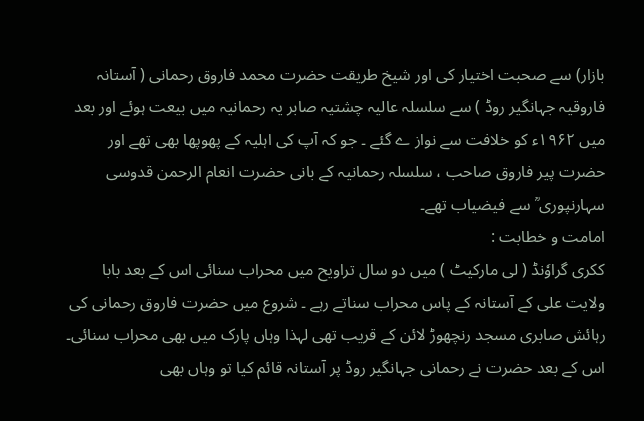بازار) سے صحبت اختیار کی اور شیخ طریقت حضرت محمد فاروق رحمانی ( آستانہ فاروقیہ جہانگیر روڈ ) سے سلسلہ عالیہ چشتیہ صابر یہ رحمانیہ میں بیعت ہوئے اور بعد میں ۱۹۶۲ء کو خلافت سے نواز ے گئے ۔ جو کہ آپ کی اہلیہ کے پھوپھا بھی تھے اور حضرت پیر فاروق صاحب ، سلسلہ رحمانیہ کے بانی حضرت انعام الرحمن قدوسی سہارنپوری ؒ سے فیضیاب تھے۔
امامت و خطابت :
ککری گراوٗنڈ ( لی مارکیٹ ) میں دو سال تراویح میں محراب سنائی اس کے بعد بابا ولایت علی کے آستانہ کے پاس محراب سناتے رہے ۔ شروع میں حضرت فاروق رحمانی کی رہائش صابری مسجد رنچھوڑ لائن کے قریب تھی لہذا وہاں پارک میں بھی محراب سنائی۔ اس کے بعد حضرت نے رحمانی جہانگیر روڈ پر آستانہ قائم کیا تو وہاں بھی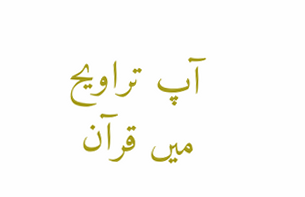آپ تراویح میں قرآن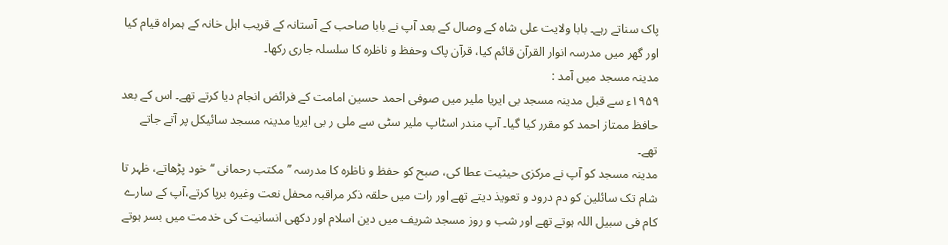پاک سناتے رہے۔ بابا ولایت علی شاہ کے وصال کے بعد آپ نے بابا صاحب کے آستانہ کے قریب اہل خانہ کے ہمراہ قیام کیا اور گھر میں مدرسہ انوار القرآن قائم کیا، قرآن پاک وحفظ و ناظرہ کا سلسلہ جاری رکھا۔
مدینہ مسجد میں آمد :
۱۹۵۹ء سے قبل مدینہ مسجد بی ایریا ملیر میں صوفی احمد حسین امامت کے فرائض انجام دیا کرتے تھے۔ اس کے بعد حافظ ممتاز احمد کو مقرر کیا گیا۔ آپ مندر اسٹاپ ملیر سٹی سے ملی ر بی ایریا مدینہ مسجد سائیکل پر آتے جاتے تھے۔
مدینہ مسجد کو آپ نے مرکزی حیثیت عطا کی، صبح کو حفظ و ناظرہ کا مدرسہ ’’مکتب رحمانی ‘‘ خود پڑھاتے، ظہر تا شام تک سائلین کو دم درود و تعویذ دیتے تھے اور رات میں حلقہ ذکر مراقبہ محفل نعت وغیرہ برپا کرتے،آپ کے سارے کام فی سبیل اللہ ہوتے تھے اور شب و روز مسجد شریف میں دین اسلام اور دکھی انسانیت کی خدمت میں بسر ہوتے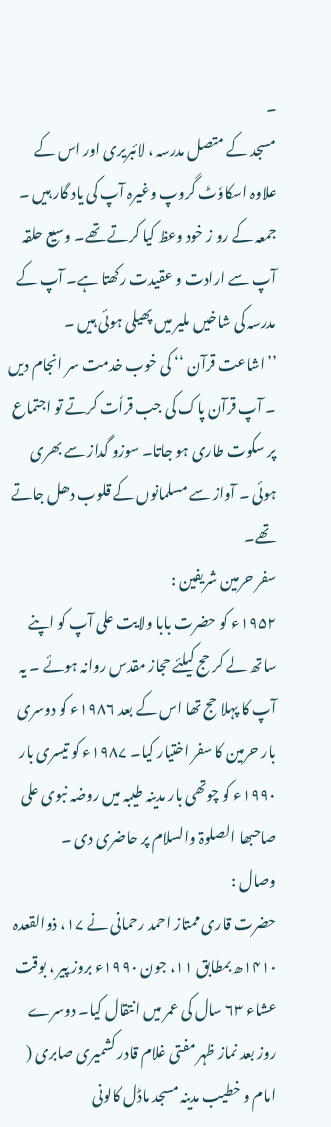۔
مسجد کے متصل مدرسہ ، لائبریری اور اس کے علاوہ اسکاوٗٹ گروپ وغیرہ آپ کی یاد گار ہیں ۔ جمعہ کے رو ز خود وعظ کیا کرتے تھے۔ وسیع حلقہ آپ سے ارادت و عقیدت رکھتا ہے۔ آپ کے مدرسہ کی شاخیں ملیر میں پھیلی ہوئی ہیں ۔ ’’اشاعت قرآن ‘‘ کی خوب خدمت سر انجام دیں ۔ آپ قرآن پاک کی جب قراٗت کرتے تو اجتماع پر سکوت طاری ہو جاتا۔ سوزو گداز سے بھری ہوئی ۔ آواز سے مسلمانوں کے قلوب دھل جاتے تھے۔
سفر حرمین شریفین :
۱۹۵۲ء کو حضرت بابا ولایت علی آپ کو اپنے ساتھ لے کر حج کیلئے حجاز مقدس روانہ ہوئے ۔ یہ آپ کا پہلا حج تھا اس کے بعد ۱۹۸۶ء کو دوسری بار حرمین کا سفر اختیار کیا۔ ۱۹۸۷ء کو تیسری بار ۱۹۹۰ء کو چوتھی بار مدینہ طیبہ میں روضہ نبوی علی صاحبھا الصلوۃ والسلام پر حاضری دی ۔
وصال :
حضرت قاری ممتاز احمد رحمانی نے ۱۷، ذوالقعدہ ۱۴۱۰ھ بمطابق ۱۱، جون ۱۹۹۰ء بروز پیر ، بوقت عشاء ۶۳ سال کی عمر میں انتقال کیا۔ دوسرے روز بعد نماز ظہر مفتی غلام قادر کشمیری صابری ( امام و خطیب مدینہ مسجد ماڈل کالونی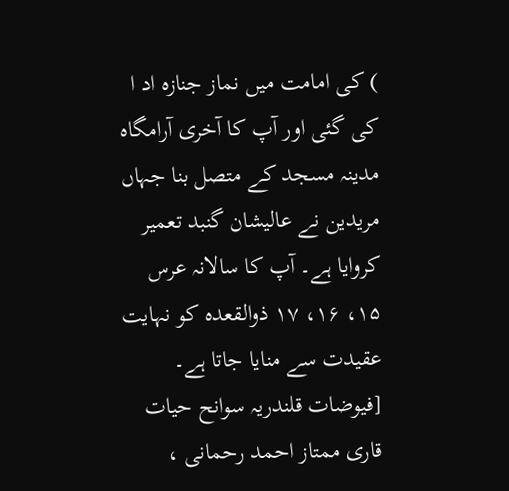) کی امامت میں نماز جنازہ اد ا کی گئی اور آپ کا آخری آرامگاہ مدینہ مسجد کے متصل بنا جہاں مریدین نے عالیشان گنبد تعمیر کروایا ہے۔ آپ کا سالانہ عرس ۱۵، ۱۶، ۱۷ ذوالقعدہ کو نہایت عقیدت سے منایا جاتا ہے۔
[فیوضات قلندریہ سوانح حیات قاری ممتاز احمد رحمانی ،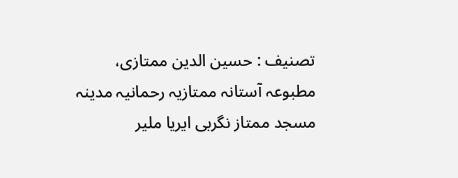تصنیف : حسین الدین ممتازی، مطبوعہ آستانہ ممتازیہ رحمانیہ مدینہ مسجد ممتاز نگربی ایریا ملیر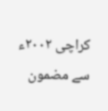کراچی ۲۰۰۲ء سے مضمون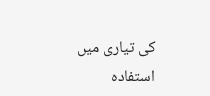کی تیاری میں استفادہ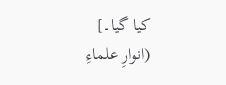کیا گیا۔]
(انوارِ علماءِ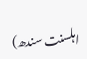اہلسنت سندھ)